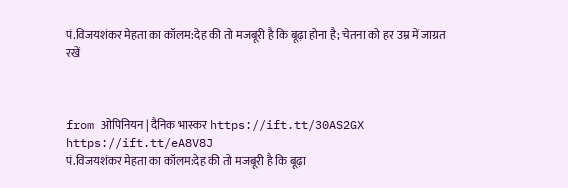पं.विजयशंकर मेहता का कॉलम:देह की तो मजबूरी है कि बूढ़ा होना है; चेतना को हर उम्र में जाग्रत रखें



from ओपिनियन | दैनिक भास्कर https://ift.tt/30AS2GX
https://ift.tt/eA8V8J
पं.विजयशंकर मेहता का कॉलम:देह की तो मजबूरी है कि बूढ़ा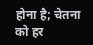होना है; चेतना को हर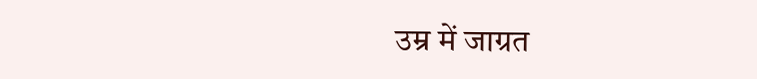उम्र में जाग्रत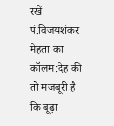रखें पं.विजयशंकर मेहता का कॉलम:देह की तो मजबूरी है कि बूढ़ा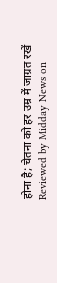होना है; चेतना को हर उम्र में जाग्रत रखें Reviewed by Midday News on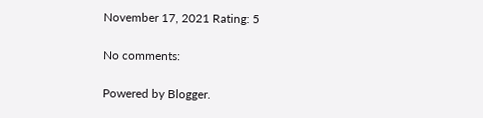November 17, 2021 Rating: 5

No comments:

Powered by Blogger.